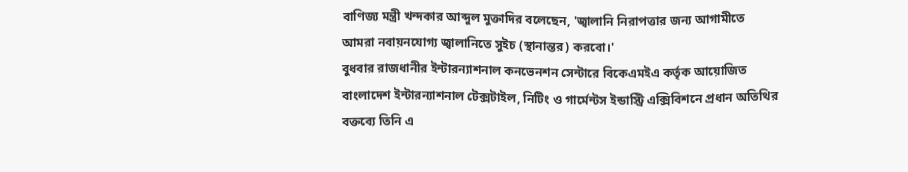বাণিজ্য মন্ত্রী খন্দকার আব্দুল মুক্তাদির বলেছেন, 'জ্বালানি নিরাপত্তার জন্য আগামীতে আমরা নবায়নযোগ্য জ্বালানিতে সুইচ (স্থানান্তর) করবো।'
বুধবার রাজধানীর ইন্টারন্যাশনাল কনভেনশন সেন্টারে বিকেএমইএ কর্তৃক আয়োজিত বাংলাদেশ ইন্টারন্যাশনাল টেক্সটাইল, নিটিং ও গার্মেন্টস ইন্ডাস্ট্রি এক্সিবিশনে প্রধান অতিথির বক্তব্যে তিনি এ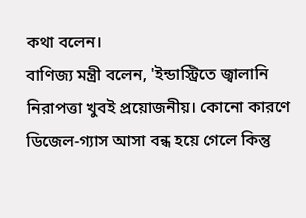কথা বলেন।
বাণিজ্য মন্ত্রী বলেন, 'ইন্ডাস্ট্রিতে জ্বালানি নিরাপত্তা খুবই প্রয়োজনীয়। কোনো কারণে ডিজেল-গ্যাস আসা বন্ধ হয়ে গেলে কিন্তু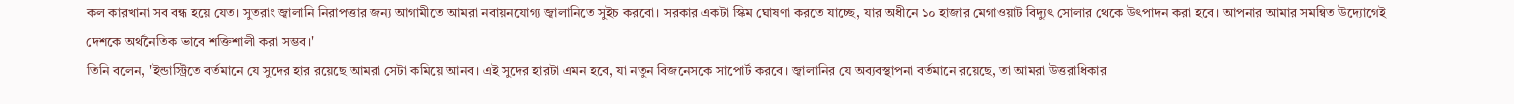কল কারখানা সব বন্ধ হয়ে যেত। সুতরাং জ্বালানি নিরাপত্তার জন্য আগামীতে আমরা নবায়নযোগ্য জ্বালানিতে সুইচ করবো। সরকার একটা স্কিম ঘোষণা করতে যাচ্ছে, যার অধীনে ১০ হাজার মেগাওয়াট বিদ্যুৎ সোলার থেকে উৎপাদন করা হবে। আপনার আমার সমন্বিত উদ্যোগেই দেশকে অর্থনৈতিক ভাবে শক্তিশালী করা সম্ভব।'
তিনি বলেন, 'ইন্ডাস্ট্রিতে বর্তমানে যে সুদের হার রয়েছে আমরা সেটা কমিয়ে আনব। এই সুদের হারটা এমন হবে, যা নতুন বিজনেসকে সাপোর্ট করবে। জ্বালানির যে অব্যবস্থাপনা বর্তমানে রয়েছে, তা আমরা উত্তরাধিকার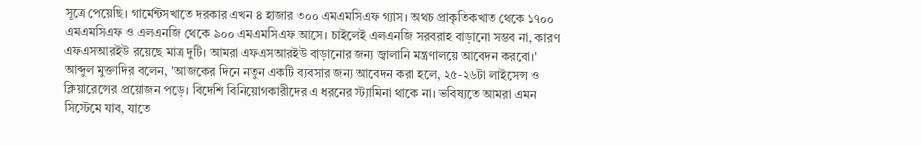সূত্রে পেয়েছি। গার্মেন্টসখাতে দরকার এখন ৪ হাজার ৩০০ এমএমসিএফ গ্যাস। অথচ প্রাকৃতিকখাত থেকে ১৭০০ এমএমসিএফ ও এলএনজি থেকে ৯০০ এমএমসিএফ আসে। চাইলেই এলএনজি সরবরাহ বাড়ানো সম্ভব না, কারণ এফএসআরইউ রয়েছে মাত্র দুটি। আমরা এফএসআরইউ বাড়ানোর জন্য জ্বালানি মন্ত্রণালয়ে আবেদন করবো।'
আব্দুল মুক্তাদির বলেন, 'আজকের দিনে নতুন একটি ব্যবসার জন্য আবেদন করা হলে, ২৫-২৬টা লাইসেন্স ও ক্লিয়ারেন্সের প্রয়োজন পড়ে। বিদেশি বিনিয়োগকারীদের এ ধরনের স্ট্যামিনা থাকে না। ভবিষ্যতে আমরা এমন সিস্টেমে যাব, যাতে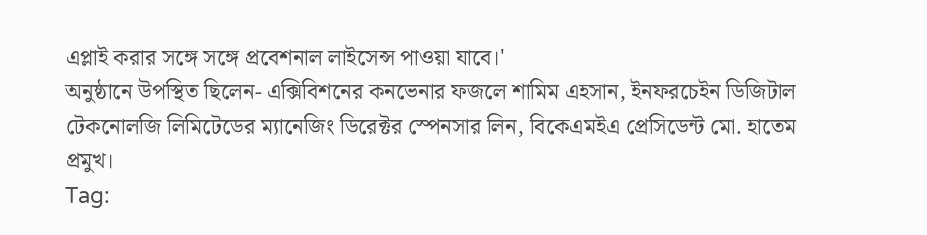এপ্লাই করার সঙ্গে সঙ্গে প্রবেশনাল লাইসেন্স পাওয়া যাবে।'
অনুষ্ঠানে উপস্থিত ছিলেন- এক্সিবিশনের কনভেনার ফজলে শামিম এহসান, ইনফরচেইন ডিজিটাল টেকনোলজি লিমিটেডের ম্যানেজিং ডিরেক্টর স্পেনসার লিন, বিকেএমইএ প্রেসিডেন্ট মো. হাতেম প্রমুখ।
Tag: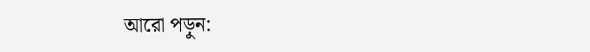আরো পড়ুন: